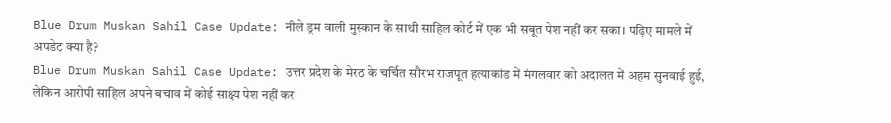Blue Drum Muskan Sahil Case Update: नीले ड्रम वाली मुस्कान के साथी साहिल कोर्ट में एक भी सबूत पेश नहीं कर सका। पढ़िए मामले में अपडेट क्या है?
Blue Drum Muskan Sahil Case Update: उत्तर प्रदेश के मेरठ के चर्चित सौरभ राजपूत हत्याकांड में मंगलवार को अदालत में अहम सुनवाई हुई, लेकिन आरोपी साहिल अपने बचाव में कोई साक्ष्य पेश नहीं कर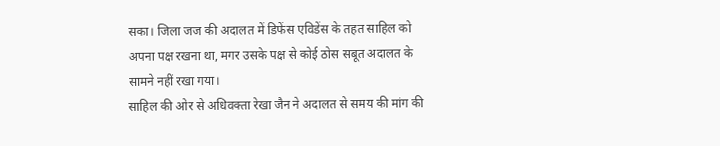सका। जिला जज की अदालत में डिफेंस एविडेंस के तहत साहिल को अपना पक्ष रखना था, मगर उसके पक्ष से कोई ठोस सबूत अदालत के सामने नहीं रखा गया।
साहिल की ओर से अधिवक्ता रेखा जैन ने अदालत से समय की मांग की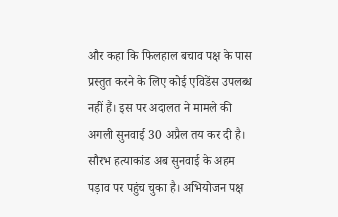और कहा कि फिलहाल बचाव पक्ष के पास प्रस्तुत करने के लिए कोई एविडेंस उपलब्ध नहीं हैं। इस पर अदालत ने मामले की अगली सुनवाई 30 अप्रैल तय कर दी है।
सौरभ हत्याकांड अब सुनवाई के अहम पड़ाव पर पहुंच चुका है। अभियोजन पक्ष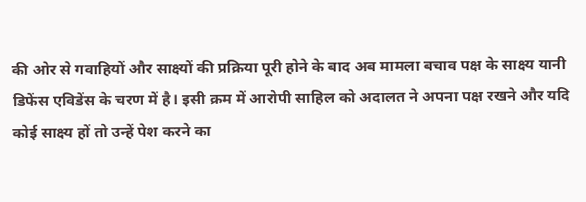की ओर से गवाहियों और साक्ष्यों की प्रक्रिया पूरी होने के बाद अब मामला बचाव पक्ष के साक्ष्य यानी डिफेंस एविडेंस के चरण में है। इसी क्रम में आरोपी साहिल को अदालत ने अपना पक्ष रखने और यदि कोई साक्ष्य हों तो उन्हें पेश करने का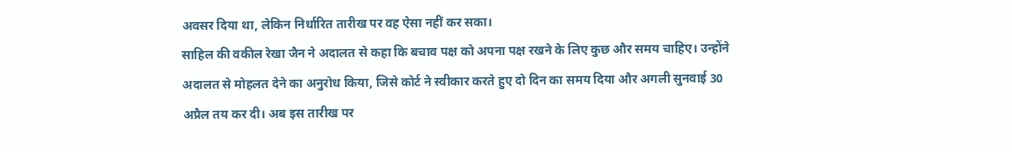अवसर दिया था, लेकिन निर्धारित तारीख पर वह ऐसा नहीं कर सका।
साहिल की वकील रेखा जैन ने अदालत से कहा कि बचाव पक्ष को अपना पक्ष रखने के लिए कुछ और समय चाहिए। उन्होंने अदालत से मोहलत देने का अनुरोध किया, जिसे कोर्ट ने स्वीकार करते हुए दो दिन का समय दिया और अगली सुनवाई 30 अप्रैल तय कर दी। अब इस तारीख पर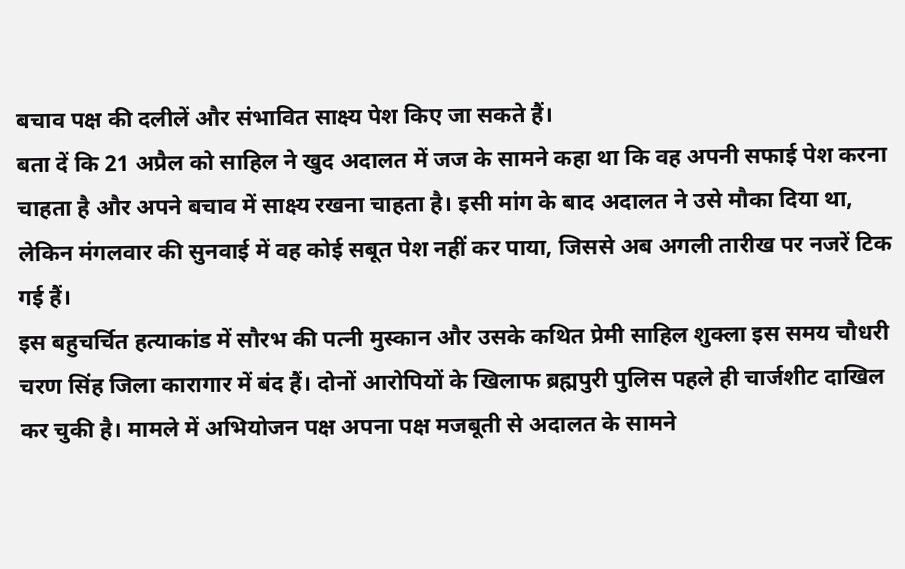बचाव पक्ष की दलीलें और संभावित साक्ष्य पेश किए जा सकते हैं।
बता दें कि 21 अप्रैल को साहिल ने खुद अदालत में जज के सामने कहा था कि वह अपनी सफाई पेश करना चाहता है और अपने बचाव में साक्ष्य रखना चाहता है। इसी मांग के बाद अदालत ने उसे मौका दिया था, लेकिन मंगलवार की सुनवाई में वह कोई सबूत पेश नहीं कर पाया, जिससे अब अगली तारीख पर नजरें टिक गई हैं।
इस बहुचर्चित हत्याकांड में सौरभ की पत्नी मुस्कान और उसके कथित प्रेमी साहिल शुक्ला इस समय चौधरी चरण सिंह जिला कारागार में बंद हैं। दोनों आरोपियों के खिलाफ ब्रह्मपुरी पुलिस पहले ही चार्जशीट दाखिल कर चुकी है। मामले में अभियोजन पक्ष अपना पक्ष मजबूती से अदालत के सामने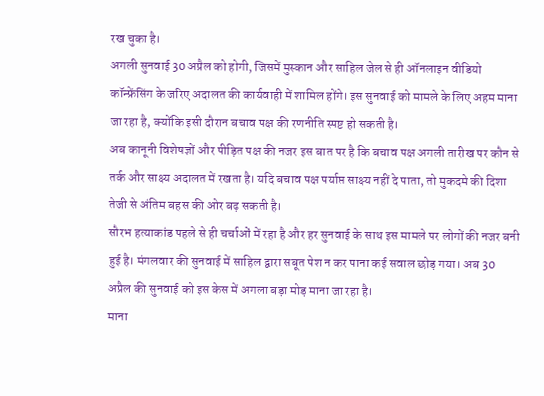रख चुका है।
अगली सुनवाई 30 अप्रैल को होगी, जिसमें मुस्कान और साहिल जेल से ही ऑनलाइन वीडियो कॉन्फ्रेंसिंग के जरिए अदालत की कार्यवाही में शामिल होंगे। इस सुनवाई को मामले के लिए अहम माना जा रहा है, क्योंकि इसी दौरान बचाव पक्ष की रणनीति स्पष्ट हो सकती है।
अब कानूनी विशेषज्ञों और पीड़ित पक्ष की नजर इस बात पर है कि बचाव पक्ष अगली तारीख पर कौन से तर्क और साक्ष्य अदालत में रखता है। यदि बचाव पक्ष पर्याप्त साक्ष्य नहीं दे पाता, तो मुकदमे की दिशा तेजी से अंतिम बहस की ओर बढ़ सकती है।
सौरभ हत्याकांड पहले से ही चर्चाओं में रहा है और हर सुनवाई के साथ इस मामले पर लोगों की नजर बनी हुई है। मंगलवार की सुनवाई में साहिल द्वारा सबूत पेश न कर पाना कई सवाल छोड़ गया। अब 30 अप्रैल की सुनवाई को इस केस में अगला बड़ा मोड़ माना जा रहा है।
माना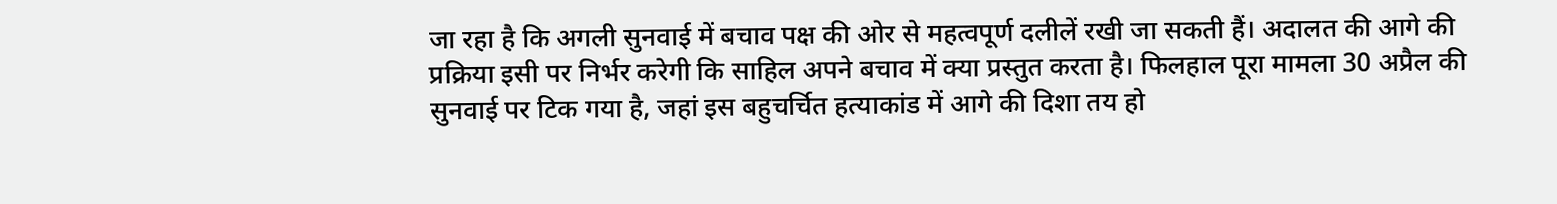जा रहा है कि अगली सुनवाई में बचाव पक्ष की ओर से महत्वपूर्ण दलीलें रखी जा सकती हैं। अदालत की आगे की प्रक्रिया इसी पर निर्भर करेगी कि साहिल अपने बचाव में क्या प्रस्तुत करता है। फिलहाल पूरा मामला 30 अप्रैल की सुनवाई पर टिक गया है, जहां इस बहुचर्चित हत्याकांड में आगे की दिशा तय हो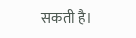सकती है।